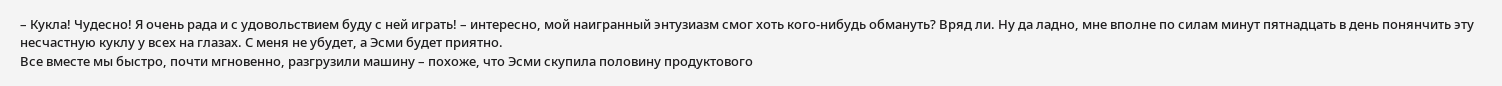– Кукла! Чудесно! Я очень рада и с удовольствием буду с ней играть! – интересно, мой наигранный энтузиазм смог хоть кого-нибудь обмануть? Вряд ли. Ну да ладно, мне вполне по силам минут пятнадцать в день понянчить эту несчастную куклу у всех на глазах. С меня не убудет, а Эсми будет приятно.
Все вместе мы быстро, почти мгновенно, разгрузили машину – похоже, что Эсми скупила половину продуктового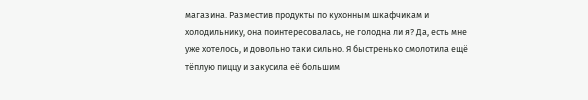магазина. Разместив продукты по кухонным шкафчикам и холодильнику, она поинтересовалась, не голодна ли я? Да, есть мне уже хотелось, и довольно таки сильно. Я быстренько смолотила ещё тёплую пиццу и закусила её большим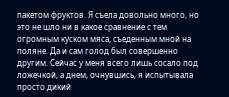пакетом фруктов. Я съела довольно много, но это не шло ни в какое сравнение с тем огромным куском мяса, съеденным мной на поляне. Да и сам голод был совершенно другим. Сейчас у меня всего лишь сосало под ложечкой, а днем, очнувшись, я испытывала просто дикий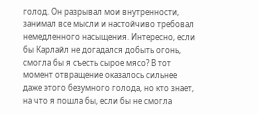голод. Он разрывал мои внутренности, занимал все мысли и настойчиво требовал немедленного насыщения. Интересно, если бы Карлайл не догадался добыть огонь, смогла бы я съесть сырое мясо? В тот момент отвращение оказалось сильнее даже этого безумного голода, но кто знает, на что я пошла бы, если бы не смогла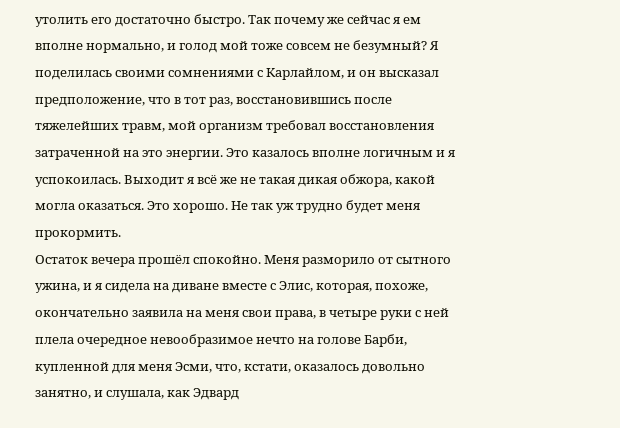утолить его достаточно быстро. Так почему же сейчас я ем вполне нормально, и голод мой тоже совсем не безумный? Я поделилась своими сомнениями с Карлайлом, и он высказал предположение, что в тот раз, восстановившись после тяжелейших травм, мой организм требовал восстановления затраченной на это энергии. Это казалось вполне логичным и я успокоилась. Выходит я всё же не такая дикая обжора, какой могла оказаться. Это хорошо. Не так уж трудно будет меня прокормить.
Остаток вечера прошёл спокойно. Меня разморило от сытного ужина, и я сидела на диване вместе с Элис, которая, похоже, окончательно заявила на меня свои права, в четыре руки с ней плела очередное невообразимое нечто на голове Барби, купленной для меня Эсми, что, кстати, оказалось довольно занятно, и слушала, как Эдвард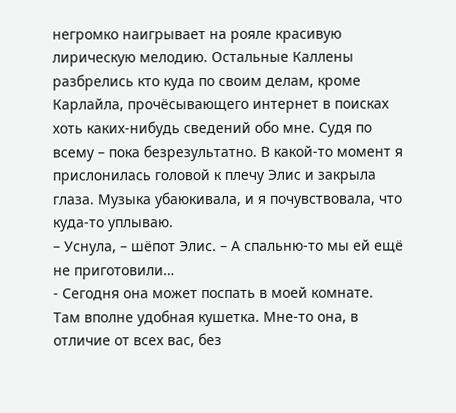негромко наигрывает на рояле красивую лирическую мелодию. Остальные Каллены разбрелись кто куда по своим делам, кроме Карлайла, прочёсывающего интернет в поисках хоть каких-нибудь сведений обо мне. Судя по всему – пока безрезультатно. В какой-то момент я прислонилась головой к плечу Элис и закрыла глаза. Музыка убаюкивала, и я почувствовала, что куда-то уплываю.
– Уснула, – шёпот Элис. – А спальню-то мы ей ещё не приготовили…
- Сегодня она может поспать в моей комнате. Там вполне удобная кушетка. Мне-то она, в отличие от всех вас, без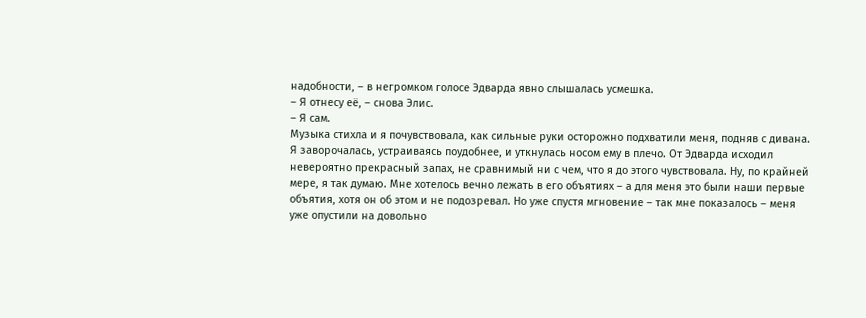надобности, – в негромком голосе Эдварда явно слышалась усмешка.
– Я отнесу её, – снова Элис.
– Я сам.
Музыка стихла и я почувствовала, как сильные руки осторожно подхватили меня, подняв с дивана. Я заворочалась, устраиваясь поудобнее, и уткнулась носом ему в плечо. От Эдварда исходил невероятно прекрасный запах, не сравнимый ни с чем, что я до этого чувствовала. Ну, по крайней мере, я так думаю. Мне хотелось вечно лежать в его объятиях – а для меня это были наши первые объятия, хотя он об этом и не подозревал. Но уже спустя мгновение – так мне показалось – меня уже опустили на довольно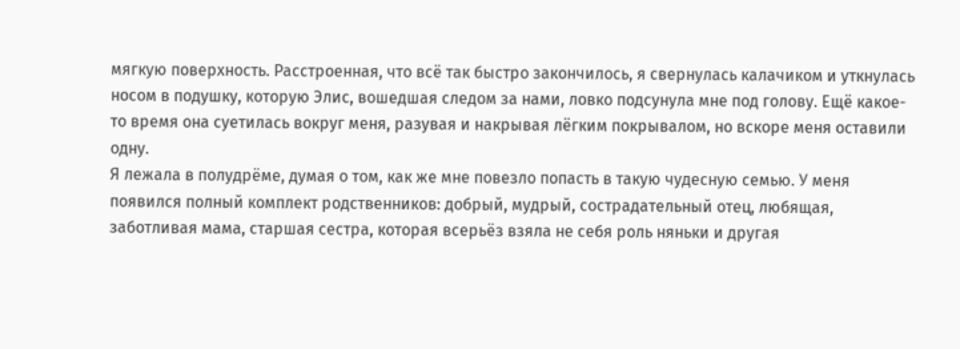мягкую поверхность. Расстроенная, что всё так быстро закончилось, я свернулась калачиком и уткнулась носом в подушку, которую Элис, вошедшая следом за нами, ловко подсунула мне под голову. Ещё какое-то время она суетилась вокруг меня, разувая и накрывая лёгким покрывалом, но вскоре меня оставили одну.
Я лежала в полудрёме, думая о том, как же мне повезло попасть в такую чудесную семью. У меня появился полный комплект родственников: добрый, мудрый, сострадательный отец, любящая, заботливая мама, старшая сестра, которая всерьёз взяла не себя роль няньки и другая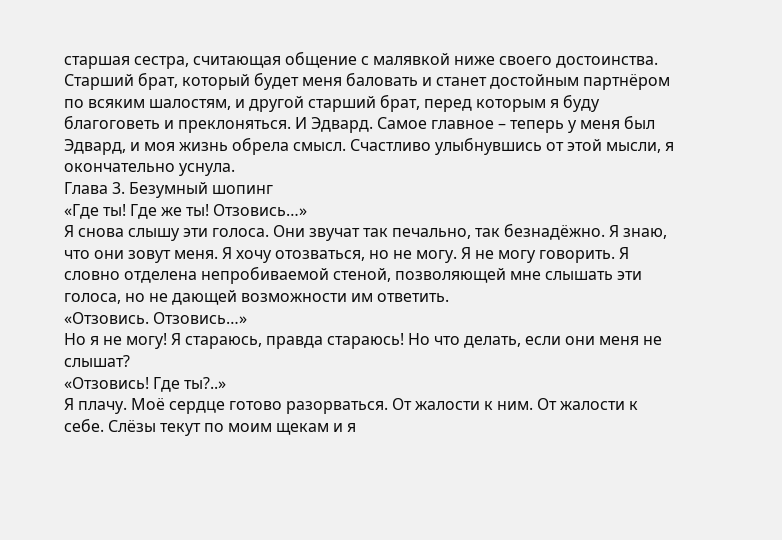старшая сестра, считающая общение с малявкой ниже своего достоинства. Старший брат, который будет меня баловать и станет достойным партнёром по всяким шалостям, и другой старший брат, перед которым я буду благоговеть и преклоняться. И Эдвард. Самое главное – теперь у меня был Эдвард, и моя жизнь обрела смысл. Счастливо улыбнувшись от этой мысли, я окончательно уснула.
Глава 3. Безумный шопинг
«Где ты! Где же ты! Отзовись…»
Я снова слышу эти голоса. Они звучат так печально, так безнадёжно. Я знаю, что они зовут меня. Я хочу отозваться, но не могу. Я не могу говорить. Я словно отделена непробиваемой стеной, позволяющей мне слышать эти голоса, но не дающей возможности им ответить.
«Отзовись. Отзовись…»
Но я не могу! Я стараюсь, правда стараюсь! Но что делать, если они меня не слышат?
«Отзовись! Где ты?..»
Я плачу. Моё сердце готово разорваться. От жалости к ним. От жалости к себе. Слёзы текут по моим щекам и я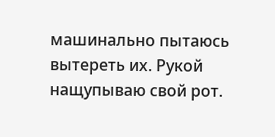машинально пытаюсь вытереть их. Рукой нащупываю свой рот.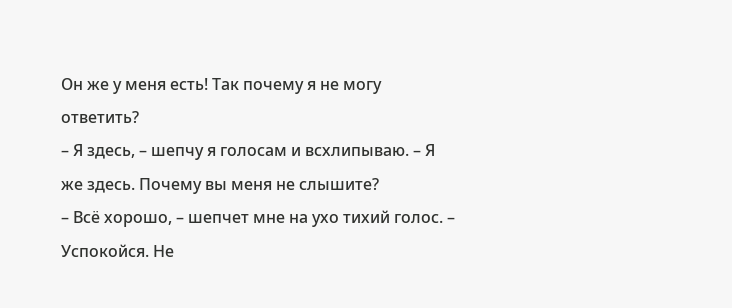Он же у меня есть! Так почему я не могу ответить?
– Я здесь, – шепчу я голосам и всхлипываю. – Я же здесь. Почему вы меня не слышите?
– Всё хорошо, – шепчет мне на ухо тихий голос. – Успокойся. Не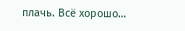плачь. Всё хорошо…